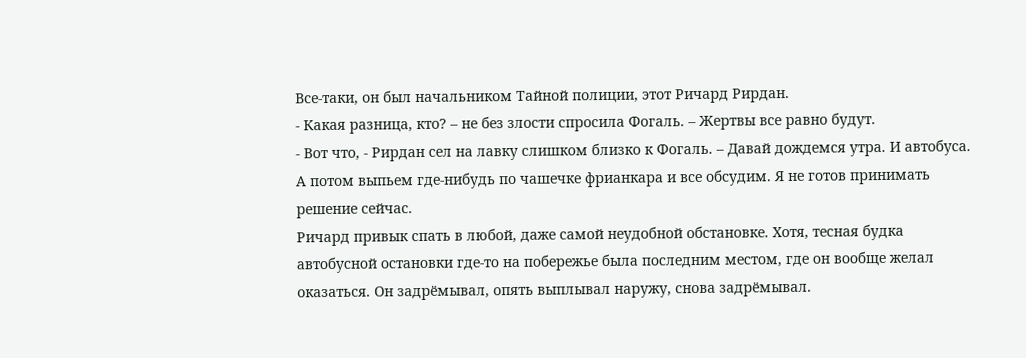Все-таки, он был начальником Тайной полиции, этот Ричард Рирдан.
- Какая разница, кто? – не без злости спросила Фогаль. – Жертвы все равно будут.
- Вот что, - Рирдан сел на лавку слишком близко к Фогаль. – Давай дождемся утра. И автобуса. А потом выпьем где-нибудь по чашечке фрианкара и все обсудим. Я не готов принимать решение сейчас.
Ричард привык спать в любой, даже самой неудобной обстановке. Хотя, тесная будка автобусной остановки где-то на побережье была последним местом, где он вообще желал оказаться. Он задрёмывал, опять выплывал наружу, снова задрёмывал.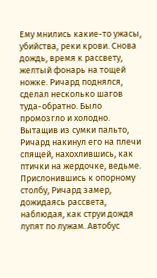Ему мнились какие-то ужасы, убийства, реки крови. Снова дождь, время к рассвету, желтый фонарь на тощей ножке. Ричард поднялся, сделал несколько шагов туда-обратно. Было промозгло и холодно. Вытащив из сумки пальто, Ричард накинул его на плечи спящей, нахохлившись, как птички на жердочке, ведьме. Прислонившись к опорному столбу, Ричард замер, дожидаясь рассвета, наблюдая, как струи дождя лупят по лужам. Автобус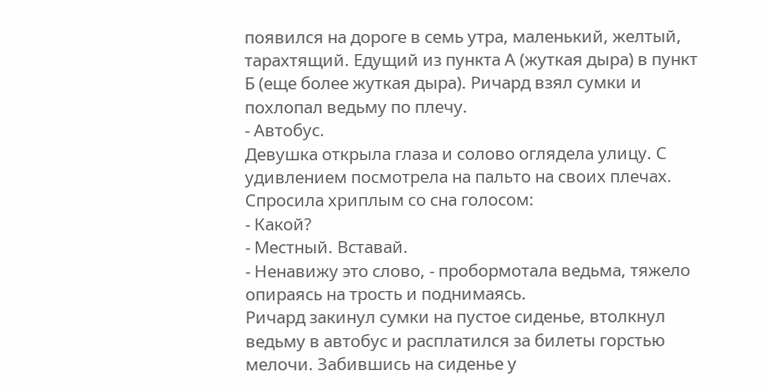появился на дороге в семь утра, маленький, желтый, тарахтящий. Едущий из пункта А (жуткая дыра) в пункт Б (еще более жуткая дыра). Ричард взял сумки и похлопал ведьму по плечу.
- Автобус.
Девушка открыла глаза и солово оглядела улицу. С удивлением посмотрела на пальто на своих плечах. Спросила хриплым со сна голосом:
- Какой?
- Местный. Вставай.
- Ненавижу это слово, - пробормотала ведьма, тяжело опираясь на трость и поднимаясь.
Ричард закинул сумки на пустое сиденье, втолкнул ведьму в автобус и расплатился за билеты горстью мелочи. Забившись на сиденье у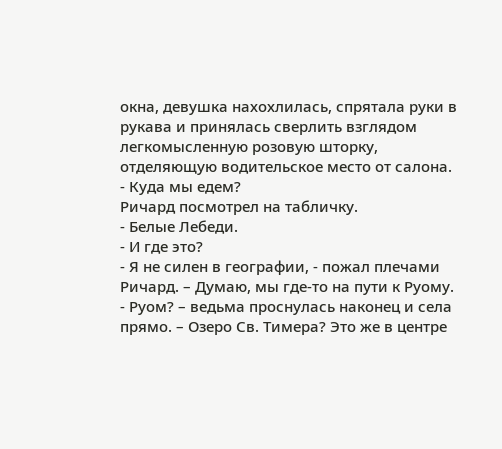окна, девушка нахохлилась, спрятала руки в рукава и принялась сверлить взглядом легкомысленную розовую шторку, отделяющую водительское место от салона.
- Куда мы едем?
Ричард посмотрел на табличку.
- Белые Лебеди.
- И где это?
- Я не силен в географии, - пожал плечами Ричард. – Думаю, мы где-то на пути к Руому.
- Руом? – ведьма проснулась наконец и села прямо. – Озеро Св. Тимера? Это же в центре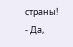страны!
- Да,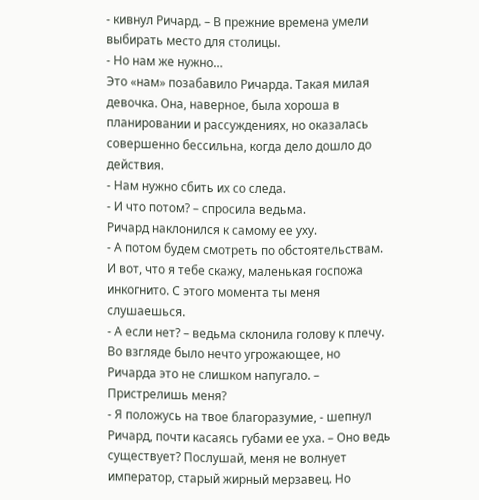- кивнул Ричард. – В прежние времена умели выбирать место для столицы.
- Но нам же нужно…
Это «нам» позабавило Ричарда. Такая милая девочка. Она, наверное, была хороша в планировании и рассуждениях, но оказалась совершенно бессильна, когда дело дошло до действия.
- Нам нужно сбить их со следа.
- И что потом? – спросила ведьма.
Ричард наклонился к самому ее уху.
- А потом будем смотреть по обстоятельствам. И вот, что я тебе скажу, маленькая госпожа инкогнито. С этого момента ты меня слушаешься.
- А если нет? – ведьма склонила голову к плечу. Во взгляде было нечто угрожающее, но Ричарда это не слишком напугало. – Пристрелишь меня?
- Я положусь на твое благоразумие, - шепнул Ричард, почти касаясь губами ее уха. – Оно ведь существует? Послушай, меня не волнует император, старый жирный мерзавец. Но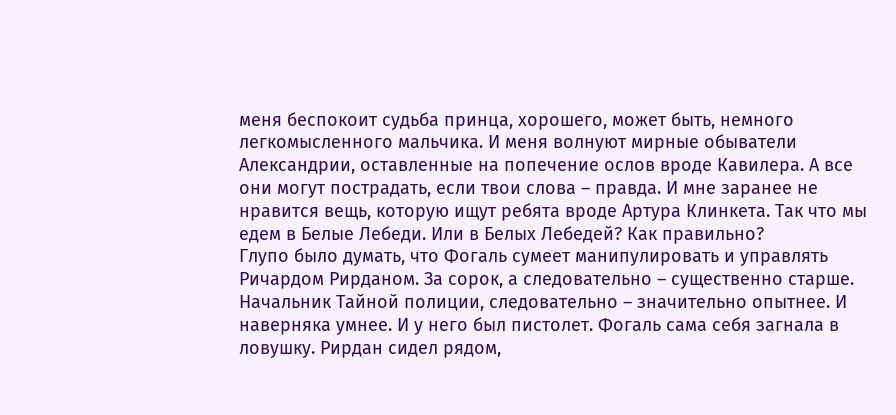меня беспокоит судьба принца, хорошего, может быть, немного легкомысленного мальчика. И меня волнуют мирные обыватели Александрии, оставленные на попечение ослов вроде Кавилера. А все они могут пострадать, если твои слова – правда. И мне заранее не нравится вещь, которую ищут ребята вроде Артура Клинкета. Так что мы едем в Белые Лебеди. Или в Белых Лебедей? Как правильно?
Глупо было думать, что Фогаль сумеет манипулировать и управлять Ричардом Рирданом. За сорок, а следовательно – существенно старше. Начальник Тайной полиции, следовательно – значительно опытнее. И наверняка умнее. И у него был пистолет. Фогаль сама себя загнала в ловушку. Рирдан сидел рядом,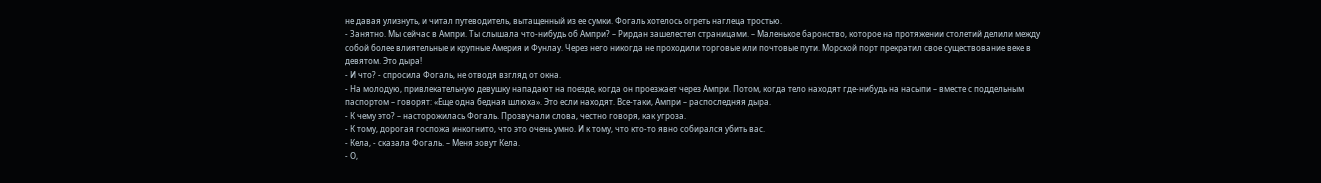не давая улизнуть, и читал путеводитель, вытащенный из ее сумки. Фогаль хотелось огреть наглеца тростью.
- Занятно. Мы сейчас в Ампри. Ты слышала что-нибудь об Ампри? – Рирдан зашелестел страницами. – Маленькое баронство, которое на протяжении столетий делили между собой более влиятельные и крупные Америя и Фунлау. Через него никогда не проходили торговые или почтовые пути. Морской порт прекратил свое существование веке в девятом. Это дыра!
- И что? - спросила Фогаль, не отводя взгляд от окна.
- На молодую, привлекательную девушку нападают на поезде, когда он проезжает через Ампри. Потом, когда тело находят где-нибудь на насыпи – вместе с поддельным паспортом – говорят: «Еще одна бедная шлюха». Это если находят. Все-таки, Ампри – распоследняя дыра.
- К чему это? – насторожилась Фогаль. Прозвучали слова, честно говоря, как угроза.
- К тому, дорогая госпожа инкогнито, что это очень умно. И к тому, что кто-то явно собирался убить вас.
- Кела, - сказала Фогаль. – Меня зовут Кела.
- О,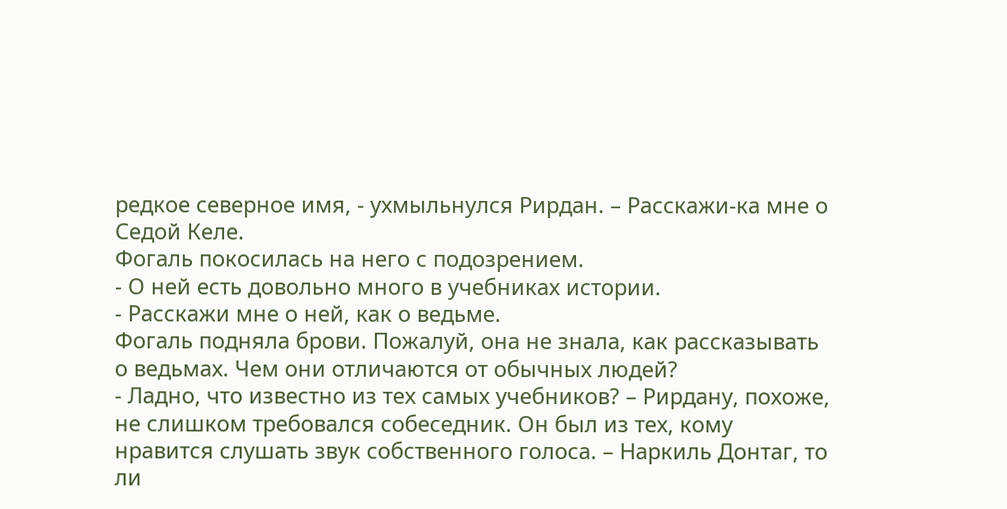редкое северное имя, - ухмыльнулся Рирдан. – Расскажи-ка мне о Седой Келе.
Фогаль покосилась на него с подозрением.
- О ней есть довольно много в учебниках истории.
- Расскажи мне о ней, как о ведьме.
Фогаль подняла брови. Пожалуй, она не знала, как рассказывать о ведьмах. Чем они отличаются от обычных людей?
- Ладно, что известно из тех самых учебников? – Рирдану, похоже, не слишком требовался собеседник. Он был из тех, кому нравится слушать звук собственного голоса. – Наркиль Донтаг, то ли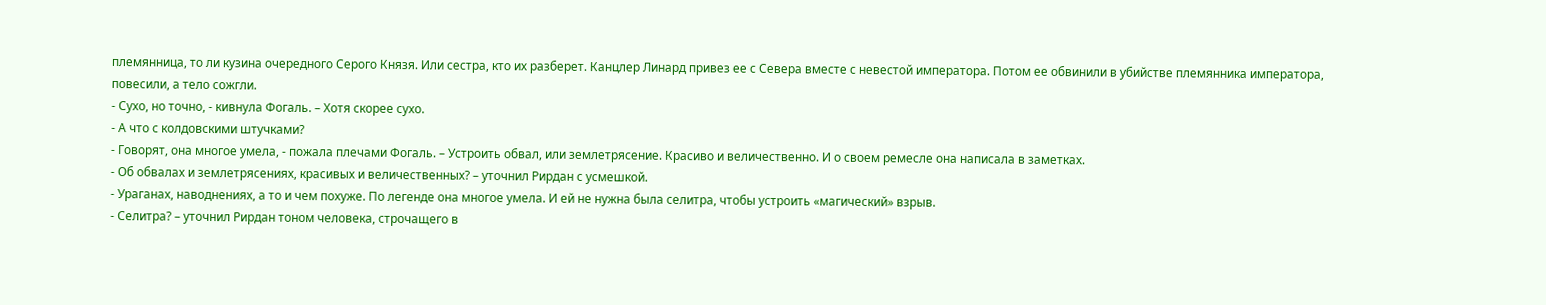племянница, то ли кузина очередного Серого Князя. Или сестра, кто их разберет. Канцлер Линард привез ее с Севера вместе с невестой императора. Потом ее обвинили в убийстве племянника императора, повесили, а тело сожгли.
- Сухо, но точно, - кивнула Фогаль. – Хотя скорее сухо.
- А что с колдовскими штучками?
- Говорят, она многое умела, - пожала плечами Фогаль. – Устроить обвал, или землетрясение. Красиво и величественно. И о своем ремесле она написала в заметках.
- Об обвалах и землетрясениях, красивых и величественных? – уточнил Рирдан с усмешкой.
- Ураганах, наводнениях, а то и чем похуже. По легенде она многое умела. И ей не нужна была селитра, чтобы устроить «магический» взрыв.
- Селитра? – уточнил Рирдан тоном человека, строчащего в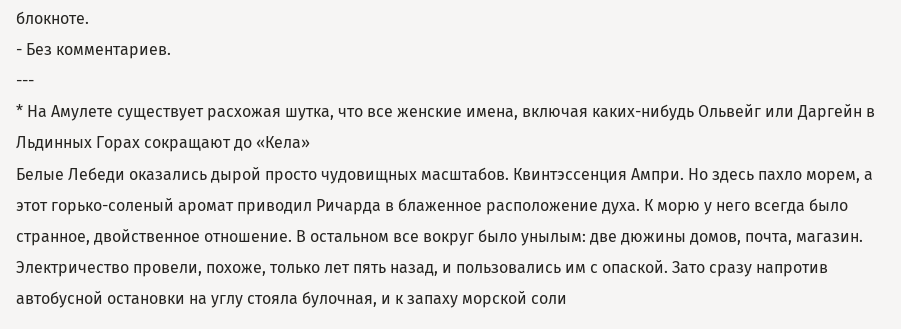блокноте.
- Без комментариев.
---
* На Амулете существует расхожая шутка, что все женские имена, включая каких-нибудь Ольвейг или Даргейн в Льдинных Горах сокращают до «Кела»
Белые Лебеди оказались дырой просто чудовищных масштабов. Квинтэссенция Ампри. Но здесь пахло морем, а этот горько-соленый аромат приводил Ричарда в блаженное расположение духа. К морю у него всегда было странное, двойственное отношение. В остальном все вокруг было унылым: две дюжины домов, почта, магазин. Электричество провели, похоже, только лет пять назад, и пользовались им с опаской. Зато сразу напротив автобусной остановки на углу стояла булочная, и к запаху морской соли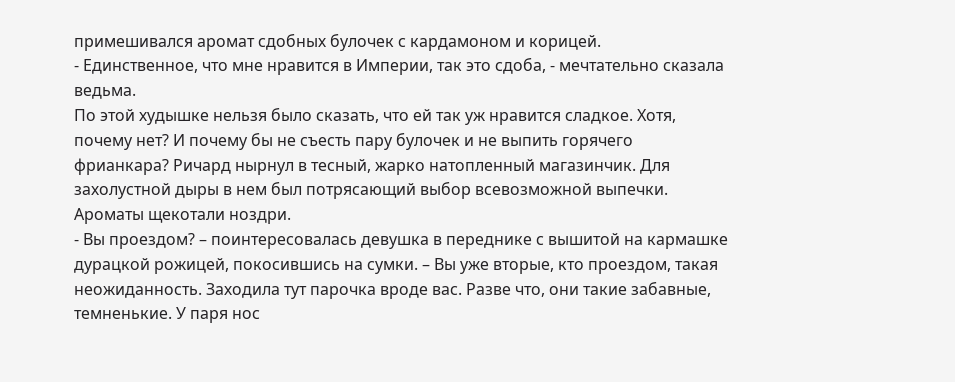примешивался аромат сдобных булочек с кардамоном и корицей.
- Единственное, что мне нравится в Империи, так это сдоба, - мечтательно сказала ведьма.
По этой худышке нельзя было сказать, что ей так уж нравится сладкое. Хотя, почему нет? И почему бы не съесть пару булочек и не выпить горячего фрианкара? Ричард нырнул в тесный, жарко натопленный магазинчик. Для захолустной дыры в нем был потрясающий выбор всевозможной выпечки. Ароматы щекотали ноздри.
- Вы проездом? – поинтересовалась девушка в переднике с вышитой на кармашке дурацкой рожицей, покосившись на сумки. – Вы уже вторые, кто проездом, такая неожиданность. Заходила тут парочка вроде вас. Разве что, они такие забавные, темненькие. У паря нос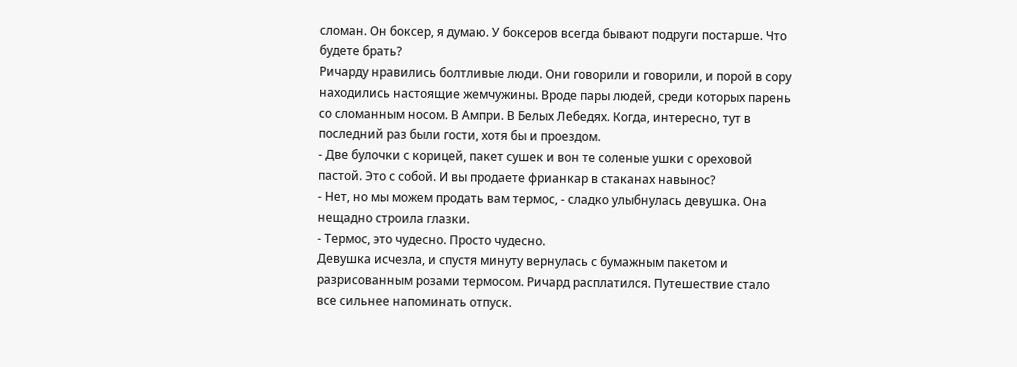сломан. Он боксер, я думаю. У боксеров всегда бывают подруги постарше. Что будете брать?
Ричарду нравились болтливые люди. Они говорили и говорили, и порой в сору находились настоящие жемчужины. Вроде пары людей, среди которых парень со сломанным носом. В Ампри. В Белых Лебедях. Когда, интересно, тут в последний раз были гости, хотя бы и проездом.
- Две булочки с корицей, пакет сушек и вон те соленые ушки с ореховой пастой. Это с собой. И вы продаете фрианкар в стаканах навынос?
- Нет, но мы можем продать вам термос, - сладко улыбнулась девушка. Она нещадно строила глазки.
- Термос, это чудесно. Просто чудесно.
Девушка исчезла, и спустя минуту вернулась с бумажным пакетом и разрисованным розами термосом. Ричард расплатился. Путешествие стало все сильнее напоминать отпуск.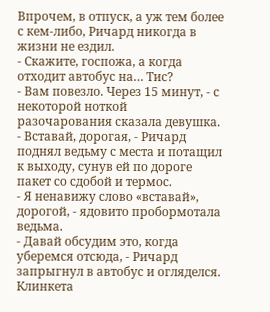Впрочем, в отпуск, а уж тем более с кем-либо, Ричард никогда в жизни не ездил.
- Скажите, госпожа, а когда отходит автобус на… Тис?
- Вам повезло. Через 15 минут, - с некоторой ноткой разочарования сказала девушка.
- Вставай, дорогая, - Ричард поднял ведьму с места и потащил к выходу, сунув ей по дороге пакет со сдобой и термос.
- Я ненавижу слово «вставай», дорогой, - ядовито пробормотала ведьма.
- Давай обсудим это, когда уберемся отсюда, - Ричард запрыгнул в автобус и огляделся. Клинкета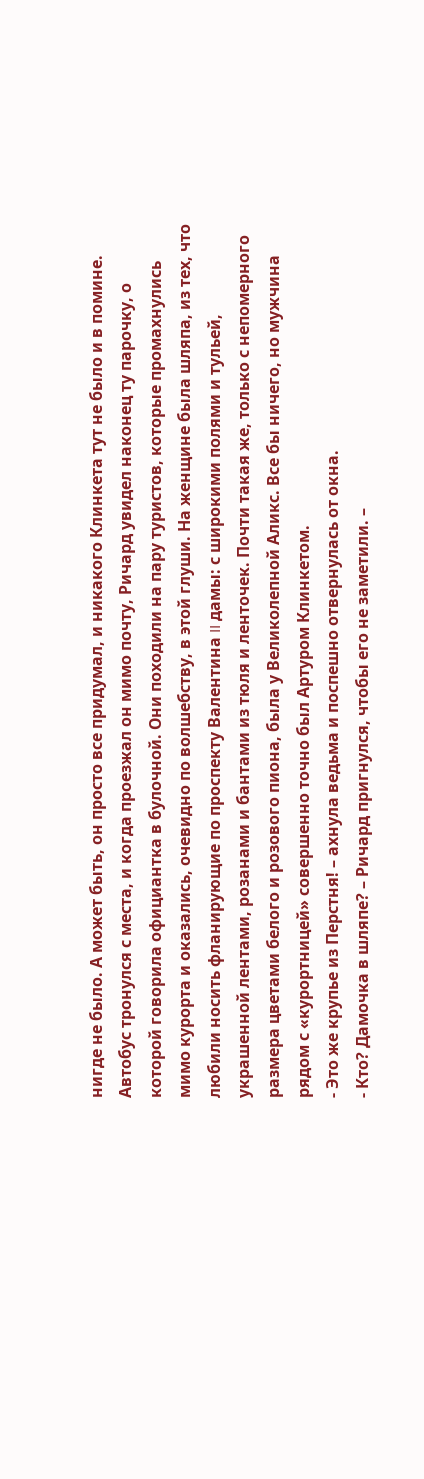нигде не было. А может быть, он просто все придумал, и никакого Клинкета тут не было и в помине.
Автобус тронулся с места, и когда проезжал он мимо почту, Ричард увидел наконец ту парочку, о которой говорила официантка в булочной. Они походили на пару туристов, которые промахнулись мимо курорта и оказались, очевидно по волшебству, в этой глуши. На женщине была шляпа, из тех, что любили носить фланирующие по проспекту Валентина II дамы: с широкими полями и тульей, украшенной лентами, розанами и бантами из тюля и ленточек. Почти такая же, только с непомерного размера цветами белого и розового пиона, была у Великолепной Аликс. Все бы ничего, но мужчина рядом с «курортницей» совершенно точно был Артуром Клинкетом.
- Это же крупье из Перстня! – ахнула ведьма и поспешно отвернулась от окна.
- Кто? Дамочка в шляпе? – Ричард пригнулся, чтобы его не заметили. –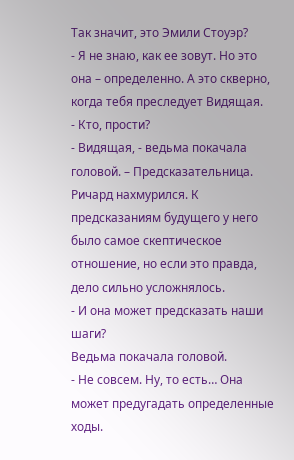Так значит, это Эмили Стоуэр?
- Я не знаю, как ее зовут. Но это она – определенно. А это скверно, когда тебя преследует Видящая.
- Кто, прости?
- Видящая, - ведьма покачала головой. – Предсказательница.
Ричард нахмурился. К предсказаниям будущего у него было самое скептическое отношение, но если это правда, дело сильно усложнялось.
- И она может предсказать наши шаги?
Ведьма покачала головой.
- Не совсем. Ну, то есть… Она может предугадать определенные ходы.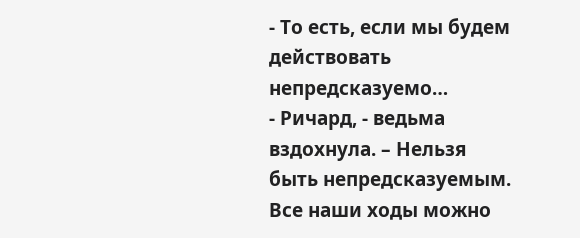- То есть, если мы будем действовать непредсказуемо…
- Ричард, - ведьма вздохнула. – Нельзя быть непредсказуемым. Все наши ходы можно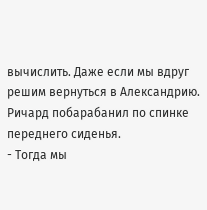вычислить. Даже если мы вдруг решим вернуться в Александрию.
Ричард побарабанил по спинке переднего сиденья.
- Тогда мы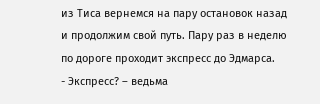из Тиса вернемся на пару остановок назад и продолжим свой путь. Пару раз в неделю по дороге проходит экспресс до Эдмарса.
- Экспресс? – ведьма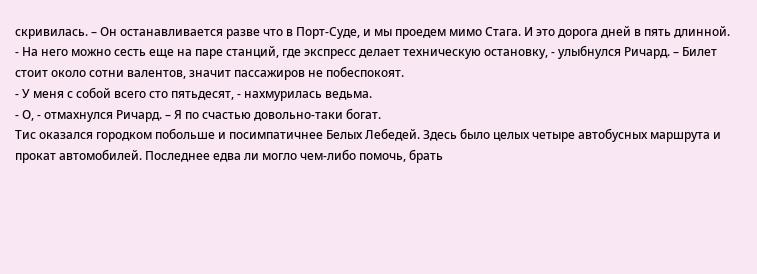скривилась. – Он останавливается разве что в Порт-Суде, и мы проедем мимо Стага. И это дорога дней в пять длинной.
- На него можно сесть еще на паре станций, где экспресс делает техническую остановку, - улыбнулся Ричард. – Билет стоит около сотни валентов, значит пассажиров не побеспокоят.
- У меня с собой всего сто пятьдесят, - нахмурилась ведьма.
- О, - отмахнулся Ричард. – Я по счастью довольно-таки богат.
Тис оказался городком побольше и посимпатичнее Белых Лебедей. Здесь было целых четыре автобусных маршрута и прокат автомобилей. Последнее едва ли могло чем-либо помочь, брать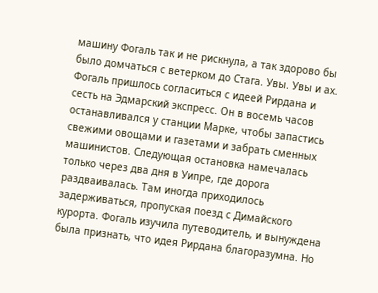машину Фогаль так и не рискнула, а так здорово бы было домчаться с ветерком до Стага. Увы. Увы и ах. Фогаль пришлось согласиться с идеей Рирдана и сесть на Эдмарский экспресс. Он в восемь часов останавливался у станции Марке, чтобы запастись свежими овощами и газетами и забрать сменных машинистов. Следующая остановка намечалась только через два дня в Уипре, где дорога раздваивалась. Там иногда приходилось задерживаться, пропуская поезд с Димайского курорта. Фогаль изучила путеводитель, и вынуждена была признать, что идея Рирдана благоразумна. Но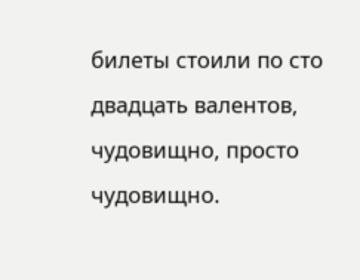билеты стоили по сто двадцать валентов, чудовищно, просто чудовищно.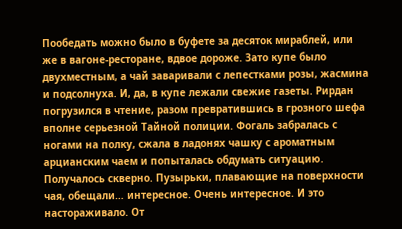Пообедать можно было в буфете за десяток мираблей, или же в вагоне-ресторане, вдвое дороже. Зато купе было двухместным, а чай заваривали с лепестками розы, жасмина и подсолнуха. И, да, в купе лежали свежие газеты. Рирдан погрузился в чтение, разом превратившись в грозного шефа вполне серьезной Тайной полиции. Фогаль забралась с ногами на полку, сжала в ладонях чашку с ароматным арцианским чаем и попыталась обдумать ситуацию. Получалось скверно. Пузырьки, плавающие на поверхности чая, обещали… интересное. Очень интересное. И это настораживало. От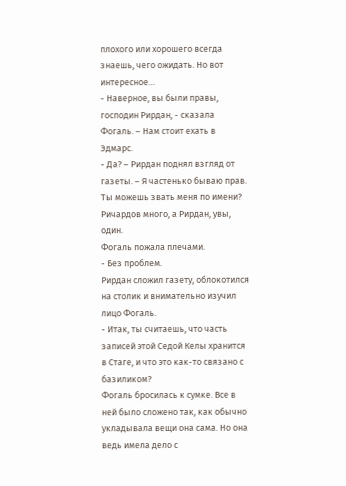плохого или хорошего всегда знаешь, чего ожидать. Но вот интересное…
- Наверное, вы были правы, господин Рирдан, - сказала Фогаль. – Нам стоит ехать в Эдмарс.
- Да? – Рирдан поднял взгляд от газеты. – Я частенько бываю прав. Ты можешь звать меня по имени? Ричардов много, а Рирдан, увы, один.
Фогаль пожала плечами.
- Без проблем.
Рирдан сложил газету, облокотился на столик и внимательно изучил лицо Фогаль.
- Итак, ты считаешь, что часть записей этой Седой Келы хранится в Стаге, и что это как-то связано с базиликом?
Фогаль бросилась к сумке. Все в ней было сложено так, как обычно укладывала вещи она сама. Но она ведь имела дело с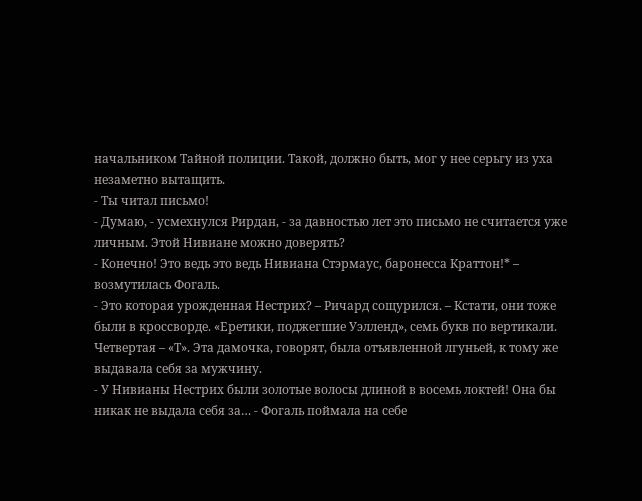начальником Тайной полиции. Такой, должно быть, мог у нее серьгу из уха незаметно вытащить.
- Ты читал письмо!
- Думаю, - усмехнулся Рирдан, - за давностью лет это письмо не считается уже личным. Этой Нивиане можно доверять?
- Конечно! Это ведь это ведь Нивиана Стэрмаус, баронесса Краттон!* – возмутилась Фогаль.
- Это которая урожденная Нестрих? – Ричард сощурился. – Кстати, они тоже были в кроссворде. «Еретики, поджегшие Уэлленд», семь букв по вертикали. Четвертая – «Т». Эта дамочка, говорят, была отъявленной лгуньей, к тому же выдавала себя за мужчину.
- У Нивианы Нестрих были золотые волосы длиной в восемь локтей! Она бы никак не выдала себя за… - Фогаль поймала на себе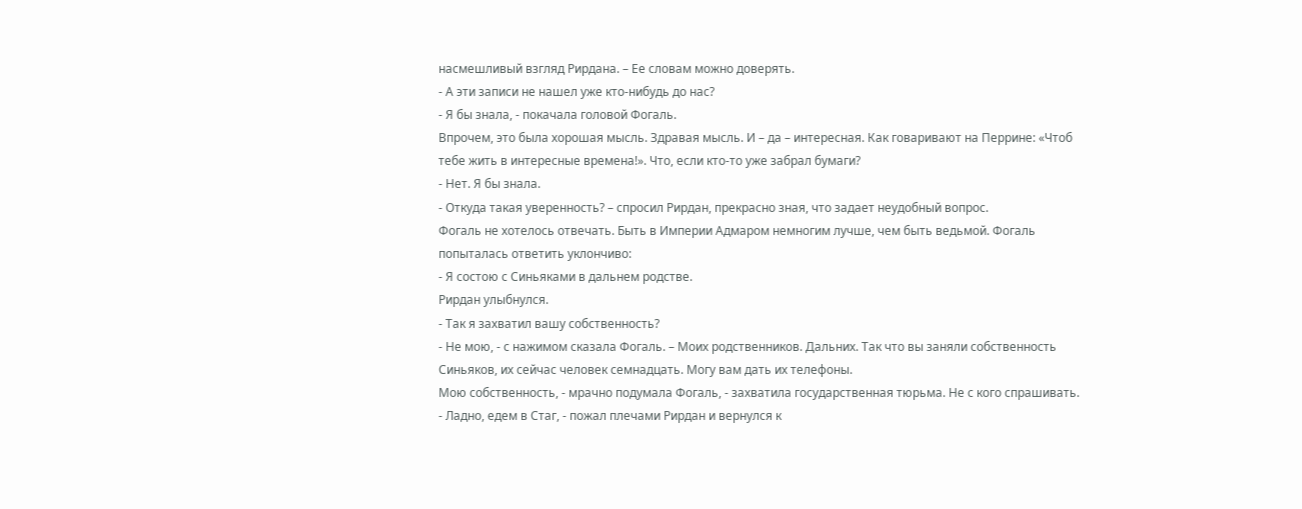насмешливый взгляд Рирдана. – Ее словам можно доверять.
- А эти записи не нашел уже кто-нибудь до нас?
- Я бы знала, - покачала головой Фогаль.
Впрочем, это была хорошая мысль. Здравая мысль. И – да – интересная. Как говаривают на Перрине: «Чтоб тебе жить в интересные времена!». Что, если кто-то уже забрал бумаги?
- Нет. Я бы знала.
- Откуда такая уверенность? – спросил Рирдан, прекрасно зная, что задает неудобный вопрос.
Фогаль не хотелось отвечать. Быть в Империи Адмаром немногим лучше, чем быть ведьмой. Фогаль попыталась ответить уклончиво:
- Я состою с Синьяками в дальнем родстве.
Рирдан улыбнулся.
- Так я захватил вашу собственность?
- Не мою, - с нажимом сказала Фогаль. – Моих родственников. Дальних. Так что вы заняли собственность Синьяков, их сейчас человек семнадцать. Могу вам дать их телефоны.
Мою собственность, - мрачно подумала Фогаль, - захватила государственная тюрьма. Не с кого спрашивать.
- Ладно, едем в Стаг, - пожал плечами Рирдан и вернулся к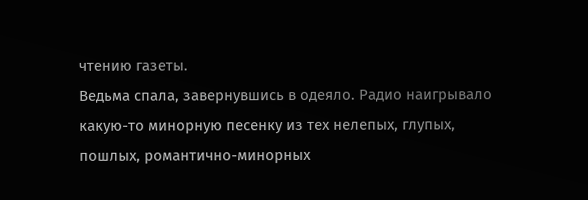чтению газеты.
Ведьма спала, завернувшись в одеяло. Радио наигрывало какую-то минорную песенку из тех нелепых, глупых, пошлых, романтично-минорных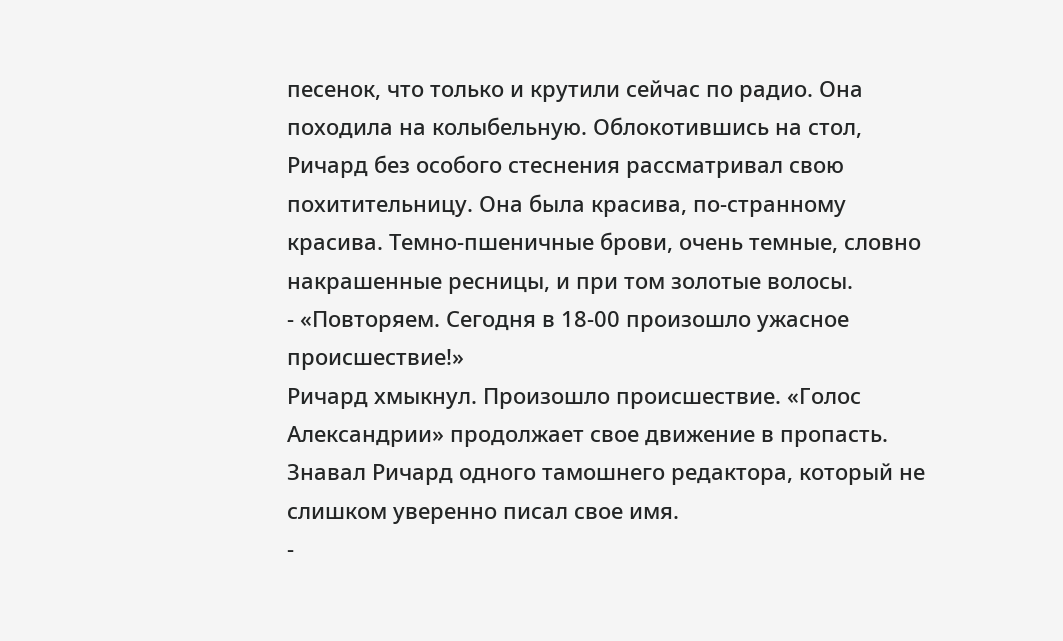песенок, что только и крутили сейчас по радио. Она походила на колыбельную. Облокотившись на стол, Ричард без особого стеснения рассматривал свою похитительницу. Она была красива, по-странному красива. Темно-пшеничные брови, очень темные, словно накрашенные ресницы, и при том золотые волосы.
- «Повторяем. Сегодня в 18-00 произошло ужасное происшествие!»
Ричард хмыкнул. Произошло происшествие. «Голос Александрии» продолжает свое движение в пропасть. Знавал Ричард одного тамошнего редактора, который не слишком уверенно писал свое имя.
-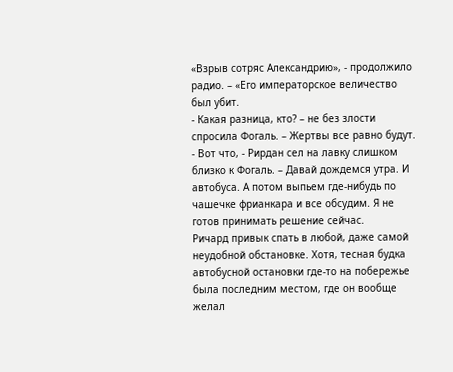«Взрыв сотряс Александрию», - продолжило радио. – «Его императорское величество был убит.
- Какая разница, кто? – не без злости спросила Фогаль. – Жертвы все равно будут.
- Вот что, - Рирдан сел на лавку слишком близко к Фогаль. – Давай дождемся утра. И автобуса. А потом выпьем где-нибудь по чашечке фрианкара и все обсудим. Я не готов принимать решение сейчас.
Ричард привык спать в любой, даже самой неудобной обстановке. Хотя, тесная будка автобусной остановки где-то на побережье была последним местом, где он вообще желал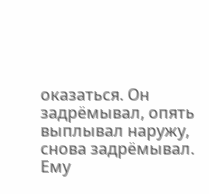оказаться. Он задрёмывал, опять выплывал наружу, снова задрёмывал. Ему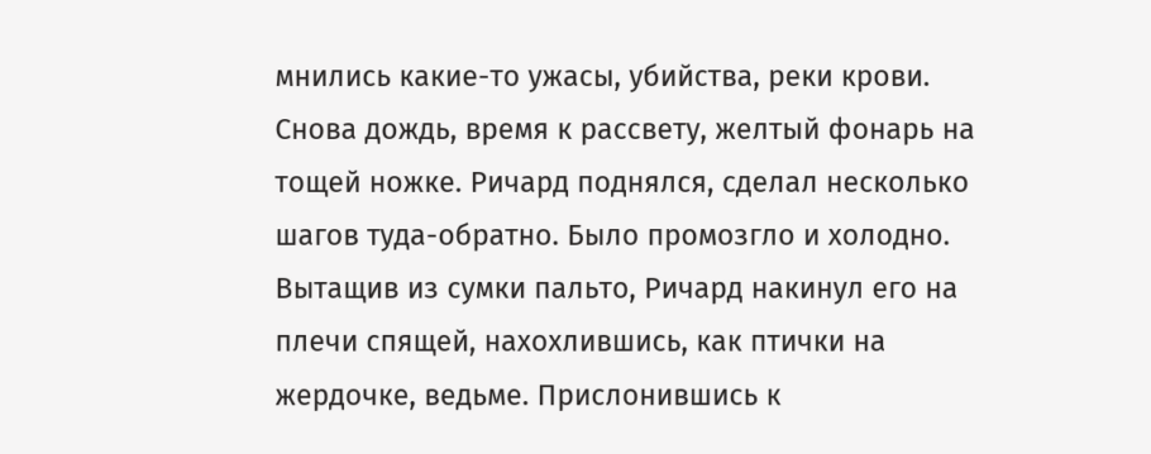мнились какие-то ужасы, убийства, реки крови. Снова дождь, время к рассвету, желтый фонарь на тощей ножке. Ричард поднялся, сделал несколько шагов туда-обратно. Было промозгло и холодно. Вытащив из сумки пальто, Ричард накинул его на плечи спящей, нахохлившись, как птички на жердочке, ведьме. Прислонившись к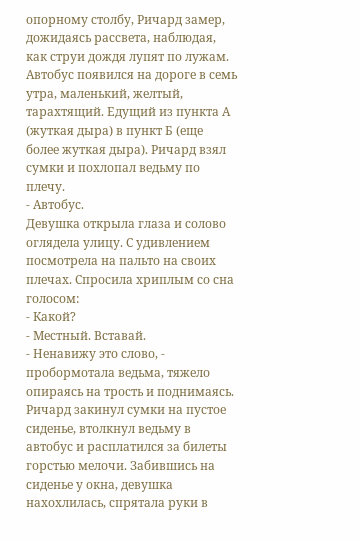опорному столбу, Ричард замер, дожидаясь рассвета, наблюдая, как струи дождя лупят по лужам. Автобус появился на дороге в семь утра, маленький, желтый, тарахтящий. Едущий из пункта А (жуткая дыра) в пункт Б (еще более жуткая дыра). Ричард взял сумки и похлопал ведьму по плечу.
- Автобус.
Девушка открыла глаза и солово оглядела улицу. С удивлением посмотрела на пальто на своих плечах. Спросила хриплым со сна голосом:
- Какой?
- Местный. Вставай.
- Ненавижу это слово, - пробормотала ведьма, тяжело опираясь на трость и поднимаясь.
Ричард закинул сумки на пустое сиденье, втолкнул ведьму в автобус и расплатился за билеты горстью мелочи. Забившись на сиденье у окна, девушка нахохлилась, спрятала руки в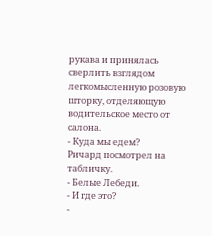рукава и принялась сверлить взглядом легкомысленную розовую шторку, отделяющую водительское место от салона.
- Куда мы едем?
Ричард посмотрел на табличку.
- Белые Лебеди.
- И где это?
-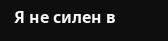Я не силен в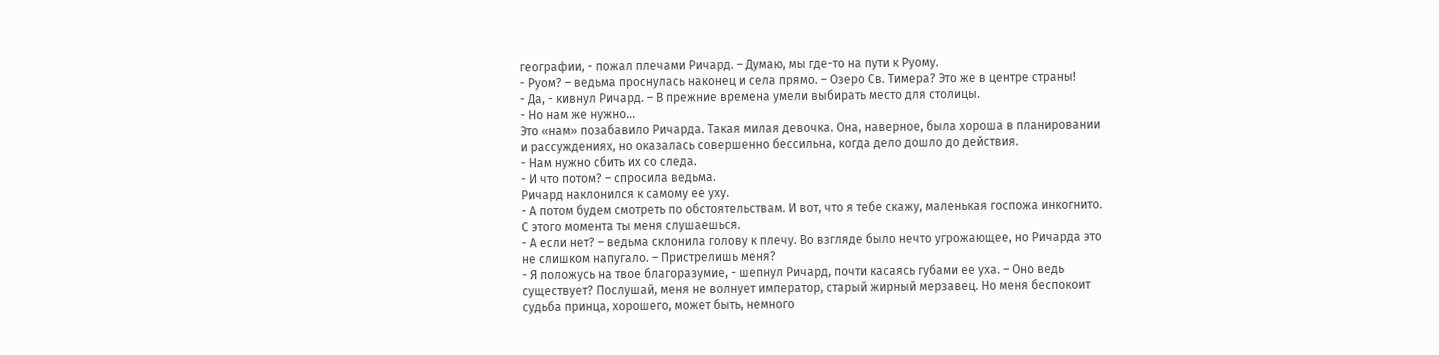географии, - пожал плечами Ричард. – Думаю, мы где-то на пути к Руому.
- Руом? – ведьма проснулась наконец и села прямо. – Озеро Св. Тимера? Это же в центре страны!
- Да, - кивнул Ричард. – В прежние времена умели выбирать место для столицы.
- Но нам же нужно…
Это «нам» позабавило Ричарда. Такая милая девочка. Она, наверное, была хороша в планировании и рассуждениях, но оказалась совершенно бессильна, когда дело дошло до действия.
- Нам нужно сбить их со следа.
- И что потом? – спросила ведьма.
Ричард наклонился к самому ее уху.
- А потом будем смотреть по обстоятельствам. И вот, что я тебе скажу, маленькая госпожа инкогнито. С этого момента ты меня слушаешься.
- А если нет? – ведьма склонила голову к плечу. Во взгляде было нечто угрожающее, но Ричарда это не слишком напугало. – Пристрелишь меня?
- Я положусь на твое благоразумие, - шепнул Ричард, почти касаясь губами ее уха. – Оно ведь существует? Послушай, меня не волнует император, старый жирный мерзавец. Но меня беспокоит судьба принца, хорошего, может быть, немного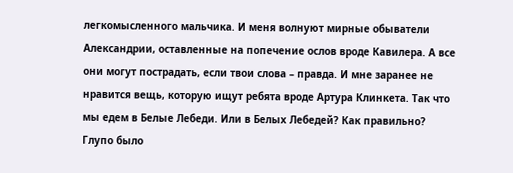легкомысленного мальчика. И меня волнуют мирные обыватели Александрии, оставленные на попечение ослов вроде Кавилера. А все они могут пострадать, если твои слова – правда. И мне заранее не нравится вещь, которую ищут ребята вроде Артура Клинкета. Так что мы едем в Белые Лебеди. Или в Белых Лебедей? Как правильно?
Глупо было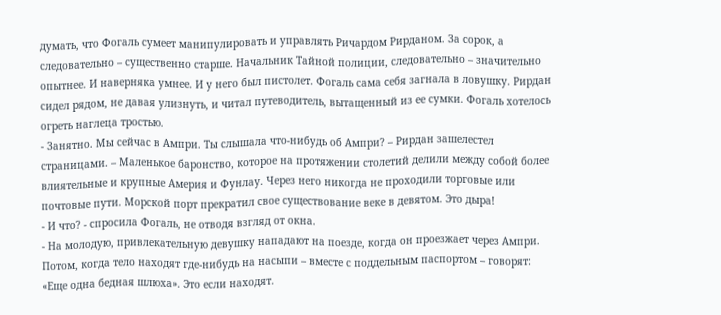думать, что Фогаль сумеет манипулировать и управлять Ричардом Рирданом. За сорок, а следовательно – существенно старше. Начальник Тайной полиции, следовательно – значительно опытнее. И наверняка умнее. И у него был пистолет. Фогаль сама себя загнала в ловушку. Рирдан сидел рядом, не давая улизнуть, и читал путеводитель, вытащенный из ее сумки. Фогаль хотелось огреть наглеца тростью.
- Занятно. Мы сейчас в Ампри. Ты слышала что-нибудь об Ампри? – Рирдан зашелестел страницами. – Маленькое баронство, которое на протяжении столетий делили между собой более влиятельные и крупные Америя и Фунлау. Через него никогда не проходили торговые или почтовые пути. Морской порт прекратил свое существование веке в девятом. Это дыра!
- И что? - спросила Фогаль, не отводя взгляд от окна.
- На молодую, привлекательную девушку нападают на поезде, когда он проезжает через Ампри. Потом, когда тело находят где-нибудь на насыпи – вместе с поддельным паспортом – говорят: «Еще одна бедная шлюха». Это если находят.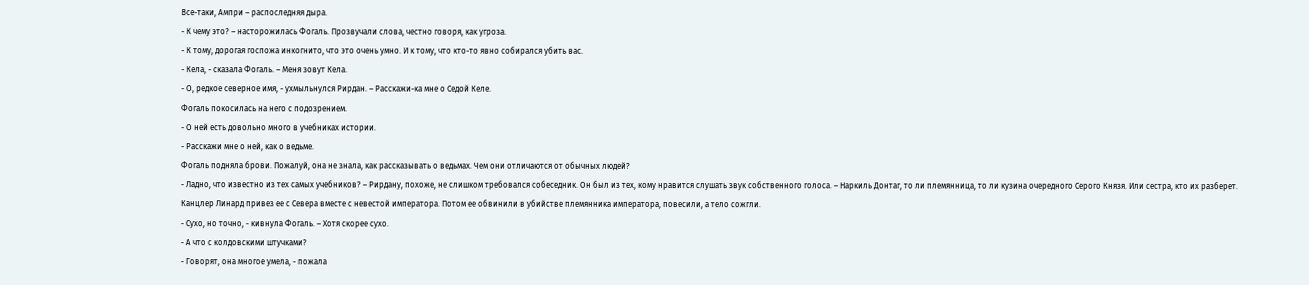Все-таки, Ампри – распоследняя дыра.
- К чему это? – насторожилась Фогаль. Прозвучали слова, честно говоря, как угроза.
- К тому, дорогая госпожа инкогнито, что это очень умно. И к тому, что кто-то явно собирался убить вас.
- Кела, - сказала Фогаль. – Меня зовут Кела.
- О, редкое северное имя, - ухмыльнулся Рирдан. – Расскажи-ка мне о Седой Келе.
Фогаль покосилась на него с подозрением.
- О ней есть довольно много в учебниках истории.
- Расскажи мне о ней, как о ведьме.
Фогаль подняла брови. Пожалуй, она не знала, как рассказывать о ведьмах. Чем они отличаются от обычных людей?
- Ладно, что известно из тех самых учебников? – Рирдану, похоже, не слишком требовался собеседник. Он был из тех, кому нравится слушать звук собственного голоса. – Наркиль Донтаг, то ли племянница, то ли кузина очередного Серого Князя. Или сестра, кто их разберет. Канцлер Линард привез ее с Севера вместе с невестой императора. Потом ее обвинили в убийстве племянника императора, повесили, а тело сожгли.
- Сухо, но точно, - кивнула Фогаль. – Хотя скорее сухо.
- А что с колдовскими штучками?
- Говорят, она многое умела, - пожала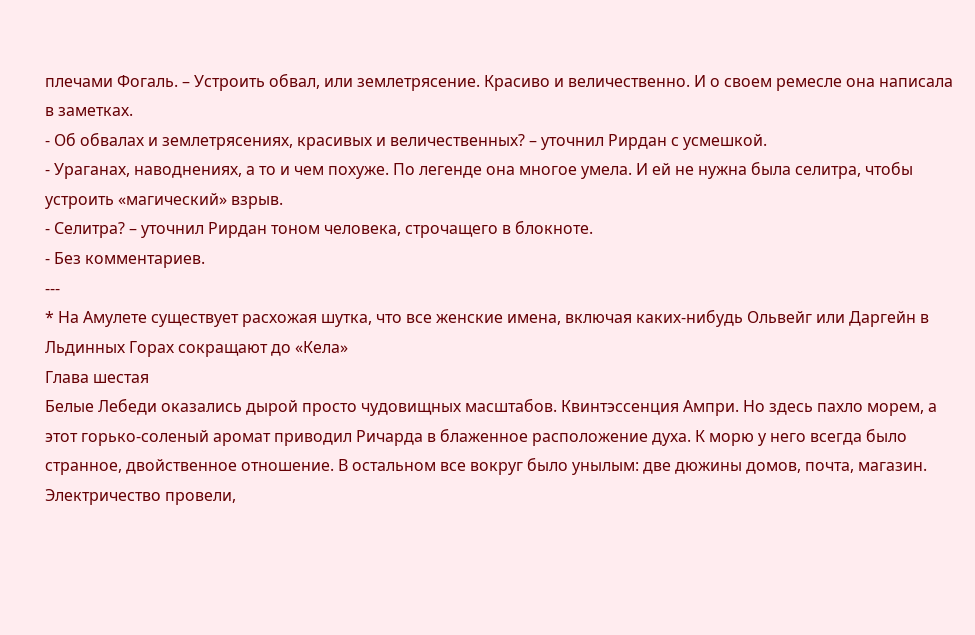плечами Фогаль. – Устроить обвал, или землетрясение. Красиво и величественно. И о своем ремесле она написала в заметках.
- Об обвалах и землетрясениях, красивых и величественных? – уточнил Рирдан с усмешкой.
- Ураганах, наводнениях, а то и чем похуже. По легенде она многое умела. И ей не нужна была селитра, чтобы устроить «магический» взрыв.
- Селитра? – уточнил Рирдан тоном человека, строчащего в блокноте.
- Без комментариев.
---
* На Амулете существует расхожая шутка, что все женские имена, включая каких-нибудь Ольвейг или Даргейн в Льдинных Горах сокращают до «Кела»
Глава шестая
Белые Лебеди оказались дырой просто чудовищных масштабов. Квинтэссенция Ампри. Но здесь пахло морем, а этот горько-соленый аромат приводил Ричарда в блаженное расположение духа. К морю у него всегда было странное, двойственное отношение. В остальном все вокруг было унылым: две дюжины домов, почта, магазин. Электричество провели,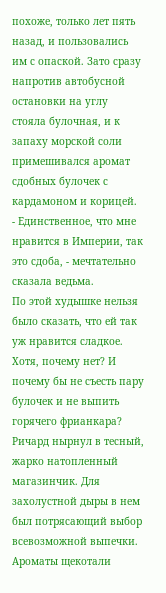похоже, только лет пять назад, и пользовались им с опаской. Зато сразу напротив автобусной остановки на углу стояла булочная, и к запаху морской соли примешивался аромат сдобных булочек с кардамоном и корицей.
- Единственное, что мне нравится в Империи, так это сдоба, - мечтательно сказала ведьма.
По этой худышке нельзя было сказать, что ей так уж нравится сладкое. Хотя, почему нет? И почему бы не съесть пару булочек и не выпить горячего фрианкара? Ричард нырнул в тесный, жарко натопленный магазинчик. Для захолустной дыры в нем был потрясающий выбор всевозможной выпечки. Ароматы щекотали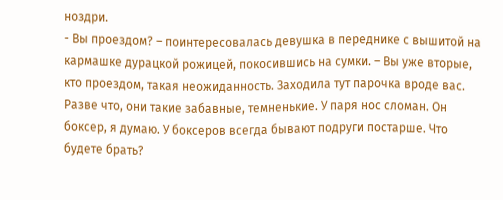ноздри.
- Вы проездом? – поинтересовалась девушка в переднике с вышитой на кармашке дурацкой рожицей, покосившись на сумки. – Вы уже вторые, кто проездом, такая неожиданность. Заходила тут парочка вроде вас. Разве что, они такие забавные, темненькие. У паря нос сломан. Он боксер, я думаю. У боксеров всегда бывают подруги постарше. Что будете брать?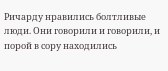Ричарду нравились болтливые люди. Они говорили и говорили, и порой в сору находились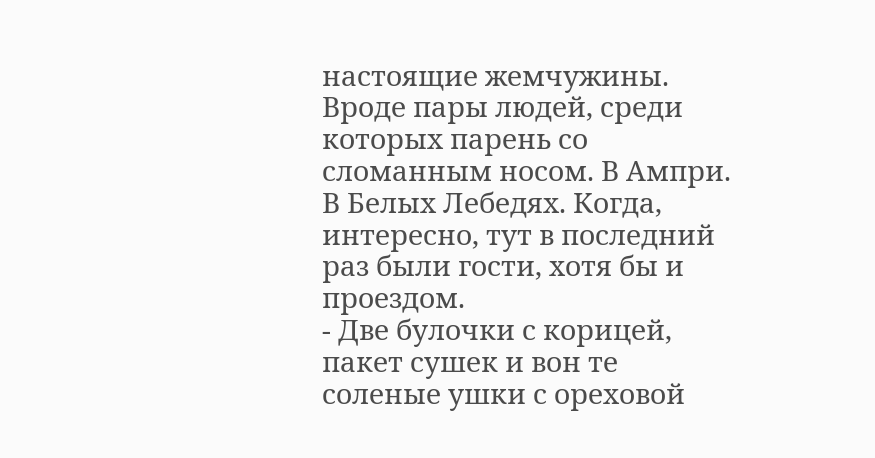настоящие жемчужины. Вроде пары людей, среди которых парень со сломанным носом. В Ампри. В Белых Лебедях. Когда, интересно, тут в последний раз были гости, хотя бы и проездом.
- Две булочки с корицей, пакет сушек и вон те соленые ушки с ореховой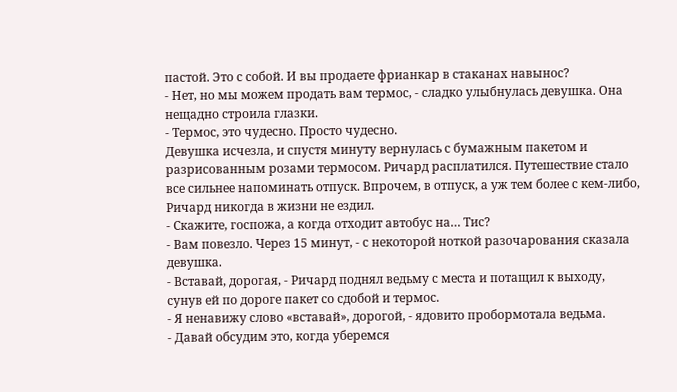пастой. Это с собой. И вы продаете фрианкар в стаканах навынос?
- Нет, но мы можем продать вам термос, - сладко улыбнулась девушка. Она нещадно строила глазки.
- Термос, это чудесно. Просто чудесно.
Девушка исчезла, и спустя минуту вернулась с бумажным пакетом и разрисованным розами термосом. Ричард расплатился. Путешествие стало все сильнее напоминать отпуск. Впрочем, в отпуск, а уж тем более с кем-либо, Ричард никогда в жизни не ездил.
- Скажите, госпожа, а когда отходит автобус на… Тис?
- Вам повезло. Через 15 минут, - с некоторой ноткой разочарования сказала девушка.
- Вставай, дорогая, - Ричард поднял ведьму с места и потащил к выходу, сунув ей по дороге пакет со сдобой и термос.
- Я ненавижу слово «вставай», дорогой, - ядовито пробормотала ведьма.
- Давай обсудим это, когда уберемся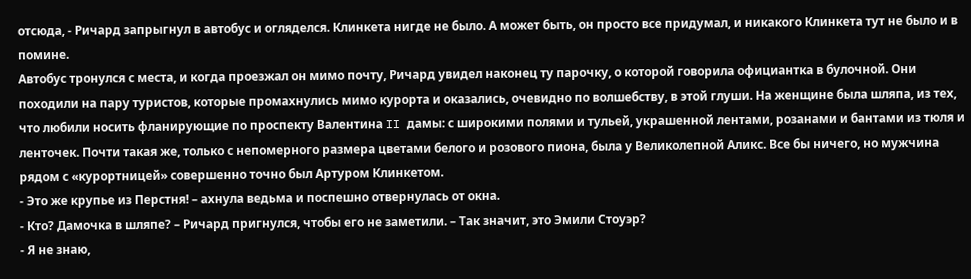отсюда, - Ричард запрыгнул в автобус и огляделся. Клинкета нигде не было. А может быть, он просто все придумал, и никакого Клинкета тут не было и в помине.
Автобус тронулся с места, и когда проезжал он мимо почту, Ричард увидел наконец ту парочку, о которой говорила официантка в булочной. Они походили на пару туристов, которые промахнулись мимо курорта и оказались, очевидно по волшебству, в этой глуши. На женщине была шляпа, из тех, что любили носить фланирующие по проспекту Валентина II дамы: с широкими полями и тульей, украшенной лентами, розанами и бантами из тюля и ленточек. Почти такая же, только с непомерного размера цветами белого и розового пиона, была у Великолепной Аликс. Все бы ничего, но мужчина рядом с «курортницей» совершенно точно был Артуром Клинкетом.
- Это же крупье из Перстня! – ахнула ведьма и поспешно отвернулась от окна.
- Кто? Дамочка в шляпе? – Ричард пригнулся, чтобы его не заметили. – Так значит, это Эмили Стоуэр?
- Я не знаю,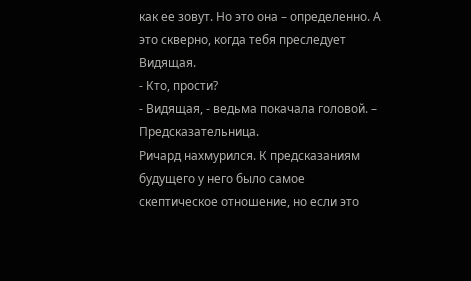как ее зовут. Но это она – определенно. А это скверно, когда тебя преследует Видящая.
- Кто, прости?
- Видящая, - ведьма покачала головой. – Предсказательница.
Ричард нахмурился. К предсказаниям будущего у него было самое скептическое отношение, но если это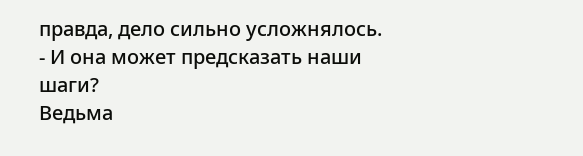правда, дело сильно усложнялось.
- И она может предсказать наши шаги?
Ведьма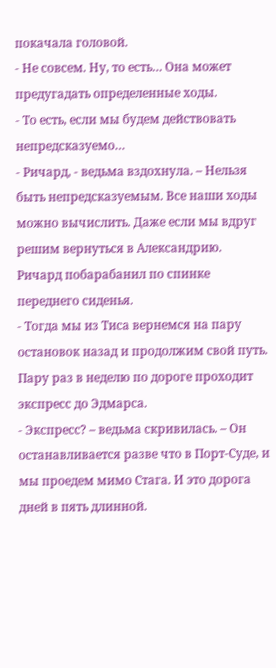покачала головой.
- Не совсем. Ну, то есть… Она может предугадать определенные ходы.
- То есть, если мы будем действовать непредсказуемо…
- Ричард, - ведьма вздохнула. – Нельзя быть непредсказуемым. Все наши ходы можно вычислить. Даже если мы вдруг решим вернуться в Александрию.
Ричард побарабанил по спинке переднего сиденья.
- Тогда мы из Тиса вернемся на пару остановок назад и продолжим свой путь. Пару раз в неделю по дороге проходит экспресс до Эдмарса.
- Экспресс? – ведьма скривилась. – Он останавливается разве что в Порт-Суде, и мы проедем мимо Стага. И это дорога дней в пять длинной.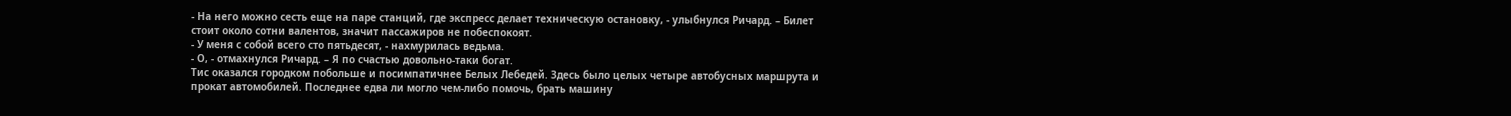- На него можно сесть еще на паре станций, где экспресс делает техническую остановку, - улыбнулся Ричард. – Билет стоит около сотни валентов, значит пассажиров не побеспокоят.
- У меня с собой всего сто пятьдесят, - нахмурилась ведьма.
- О, - отмахнулся Ричард. – Я по счастью довольно-таки богат.
Тис оказался городком побольше и посимпатичнее Белых Лебедей. Здесь было целых четыре автобусных маршрута и прокат автомобилей. Последнее едва ли могло чем-либо помочь, брать машину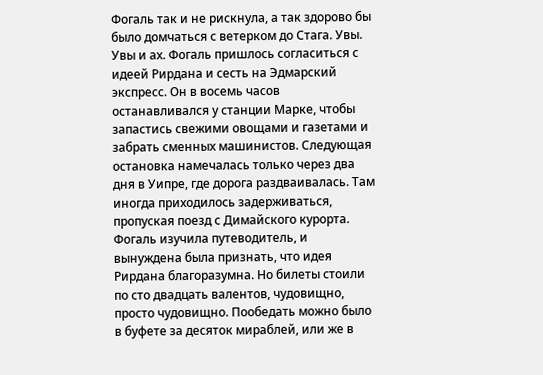Фогаль так и не рискнула, а так здорово бы было домчаться с ветерком до Стага. Увы. Увы и ах. Фогаль пришлось согласиться с идеей Рирдана и сесть на Эдмарский экспресс. Он в восемь часов останавливался у станции Марке, чтобы запастись свежими овощами и газетами и забрать сменных машинистов. Следующая остановка намечалась только через два дня в Уипре, где дорога раздваивалась. Там иногда приходилось задерживаться, пропуская поезд с Димайского курорта. Фогаль изучила путеводитель, и вынуждена была признать, что идея Рирдана благоразумна. Но билеты стоили по сто двадцать валентов, чудовищно, просто чудовищно. Пообедать можно было в буфете за десяток мираблей, или же в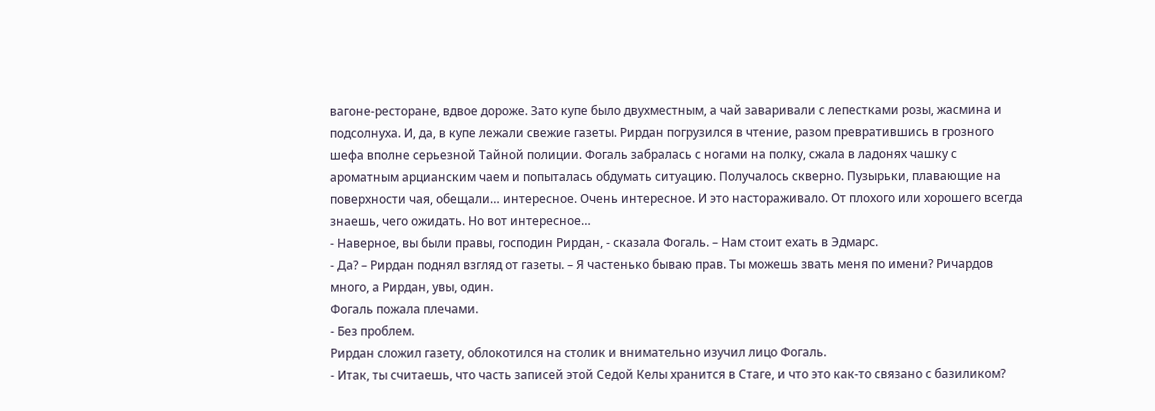вагоне-ресторане, вдвое дороже. Зато купе было двухместным, а чай заваривали с лепестками розы, жасмина и подсолнуха. И, да, в купе лежали свежие газеты. Рирдан погрузился в чтение, разом превратившись в грозного шефа вполне серьезной Тайной полиции. Фогаль забралась с ногами на полку, сжала в ладонях чашку с ароматным арцианским чаем и попыталась обдумать ситуацию. Получалось скверно. Пузырьки, плавающие на поверхности чая, обещали… интересное. Очень интересное. И это настораживало. От плохого или хорошего всегда знаешь, чего ожидать. Но вот интересное…
- Наверное, вы были правы, господин Рирдан, - сказала Фогаль. – Нам стоит ехать в Эдмарс.
- Да? – Рирдан поднял взгляд от газеты. – Я частенько бываю прав. Ты можешь звать меня по имени? Ричардов много, а Рирдан, увы, один.
Фогаль пожала плечами.
- Без проблем.
Рирдан сложил газету, облокотился на столик и внимательно изучил лицо Фогаль.
- Итак, ты считаешь, что часть записей этой Седой Келы хранится в Стаге, и что это как-то связано с базиликом?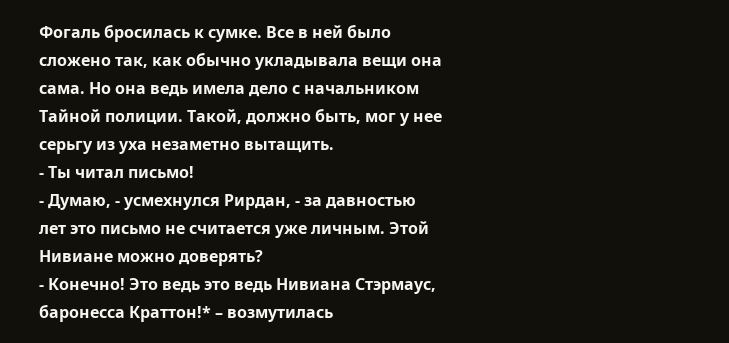Фогаль бросилась к сумке. Все в ней было сложено так, как обычно укладывала вещи она сама. Но она ведь имела дело с начальником Тайной полиции. Такой, должно быть, мог у нее серьгу из уха незаметно вытащить.
- Ты читал письмо!
- Думаю, - усмехнулся Рирдан, - за давностью лет это письмо не считается уже личным. Этой Нивиане можно доверять?
- Конечно! Это ведь это ведь Нивиана Стэрмаус, баронесса Краттон!* – возмутилась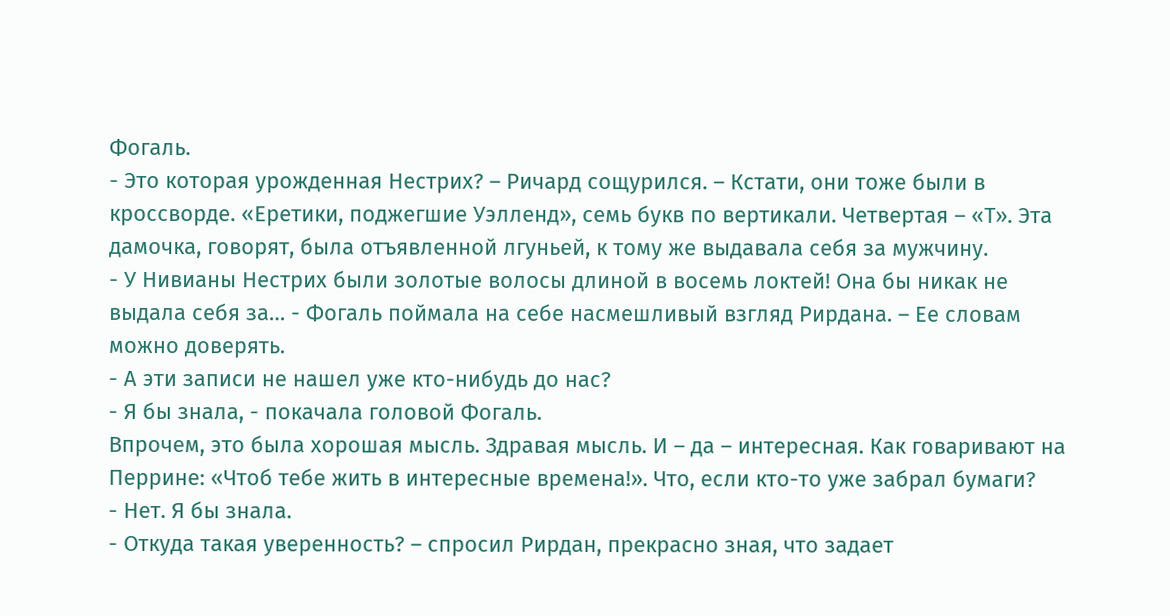Фогаль.
- Это которая урожденная Нестрих? – Ричард сощурился. – Кстати, они тоже были в кроссворде. «Еретики, поджегшие Уэлленд», семь букв по вертикали. Четвертая – «Т». Эта дамочка, говорят, была отъявленной лгуньей, к тому же выдавала себя за мужчину.
- У Нивианы Нестрих были золотые волосы длиной в восемь локтей! Она бы никак не выдала себя за… - Фогаль поймала на себе насмешливый взгляд Рирдана. – Ее словам можно доверять.
- А эти записи не нашел уже кто-нибудь до нас?
- Я бы знала, - покачала головой Фогаль.
Впрочем, это была хорошая мысль. Здравая мысль. И – да – интересная. Как говаривают на Перрине: «Чтоб тебе жить в интересные времена!». Что, если кто-то уже забрал бумаги?
- Нет. Я бы знала.
- Откуда такая уверенность? – спросил Рирдан, прекрасно зная, что задает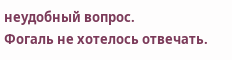неудобный вопрос.
Фогаль не хотелось отвечать.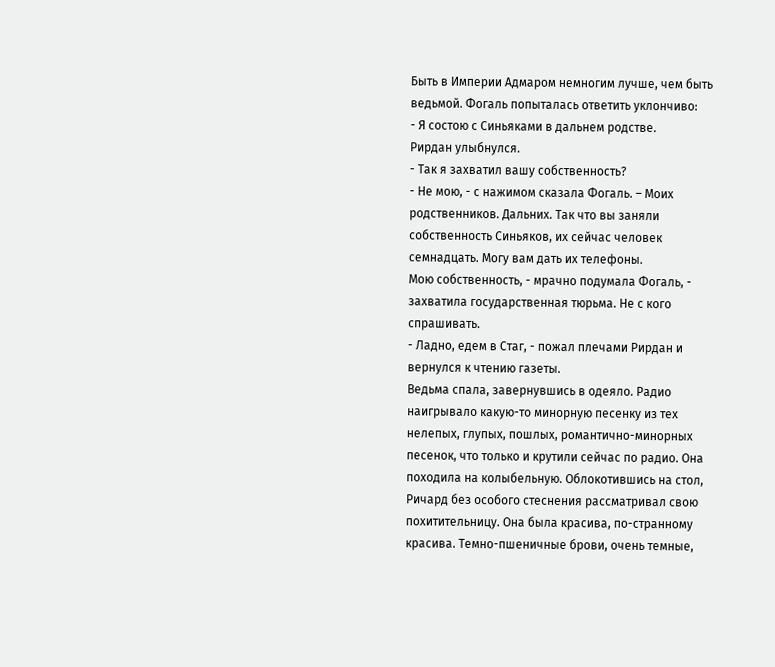Быть в Империи Адмаром немногим лучше, чем быть ведьмой. Фогаль попыталась ответить уклончиво:
- Я состою с Синьяками в дальнем родстве.
Рирдан улыбнулся.
- Так я захватил вашу собственность?
- Не мою, - с нажимом сказала Фогаль. – Моих родственников. Дальних. Так что вы заняли собственность Синьяков, их сейчас человек семнадцать. Могу вам дать их телефоны.
Мою собственность, - мрачно подумала Фогаль, - захватила государственная тюрьма. Не с кого спрашивать.
- Ладно, едем в Стаг, - пожал плечами Рирдан и вернулся к чтению газеты.
Ведьма спала, завернувшись в одеяло. Радио наигрывало какую-то минорную песенку из тех нелепых, глупых, пошлых, романтично-минорных песенок, что только и крутили сейчас по радио. Она походила на колыбельную. Облокотившись на стол, Ричард без особого стеснения рассматривал свою похитительницу. Она была красива, по-странному красива. Темно-пшеничные брови, очень темные,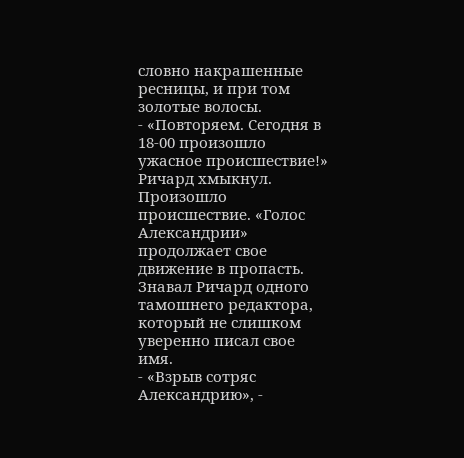словно накрашенные ресницы, и при том золотые волосы.
- «Повторяем. Сегодня в 18-00 произошло ужасное происшествие!»
Ричард хмыкнул. Произошло происшествие. «Голос Александрии» продолжает свое движение в пропасть. Знавал Ричард одного тамошнего редактора, который не слишком уверенно писал свое имя.
- «Взрыв сотряс Александрию», -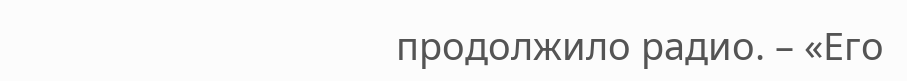продолжило радио. – «Его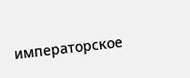императорское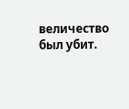величество был убит.